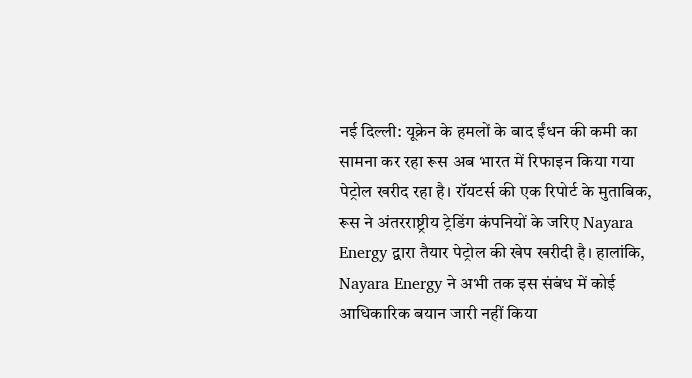नई दिल्ली: यूक्रेन के हमलों के बाद ईंधन की कमी का सामना कर रहा रूस अब भारत में रिफाइन किया गया पेट्रोल खरीद रहा है। रॉयटर्स की एक रिपोर्ट के मुताबिक, रूस ने अंतरराष्ट्रीय ट्रेडिंग कंपनियों के जरिए Nayara Energy द्वारा तैयार पेट्रोल की खेप खरीदी है। हालांकि, Nayara Energy ने अभी तक इस संबंध में कोई आधिकारिक बयान जारी नहीं किया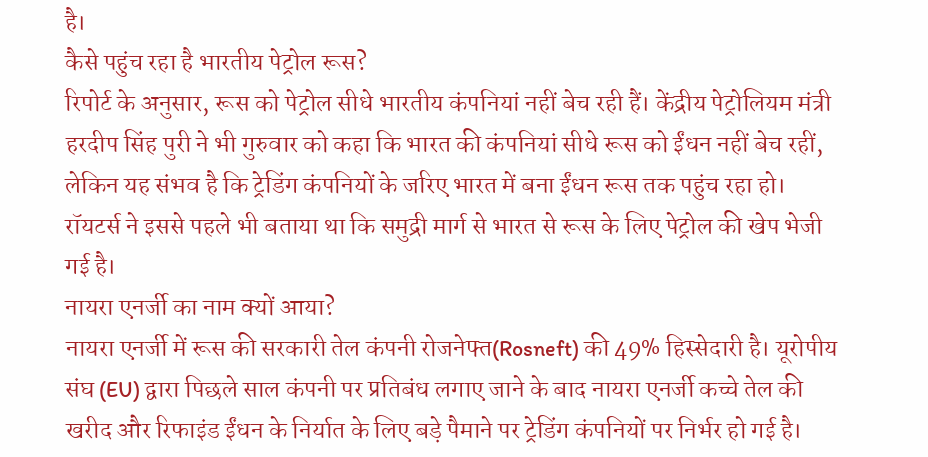है।
कैसे पहुंच रहा है भारतीय पेट्रोल रूस?
रिपोर्ट के अनुसार, रूस को पेट्रोल सीधे भारतीय कंपनियां नहीं बेच रही हैं। केंद्रीय पेट्रोलियम मंत्री हरदीप सिंह पुरी ने भी गुरुवार को कहा कि भारत की कंपनियां सीधे रूस को ईंधन नहीं बेच रहीं, लेकिन यह संभव है कि ट्रेडिंग कंपनियों के जरिए भारत में बना ईंधन रूस तक पहुंच रहा हो। रॉयटर्स ने इससे पहले भी बताया था कि समुद्री मार्ग से भारत से रूस के लिए पेट्रोल की खेप भेजी गई है।
नायरा एनर्जी का नाम क्यों आया?
नायरा एनर्जी में रूस की सरकारी तेल कंपनी रोजनेफ्त(Rosneft) की 49% हिस्सेदारी है। यूरोपीय संघ (EU) द्वारा पिछले साल कंपनी पर प्रतिबंध लगाए जाने के बाद नायरा एनर्जी कच्चे तेल की खरीद और रिफाइंड ईंधन के निर्यात के लिए बड़े पैमाने पर ट्रेडिंग कंपनियों पर निर्भर हो गई है।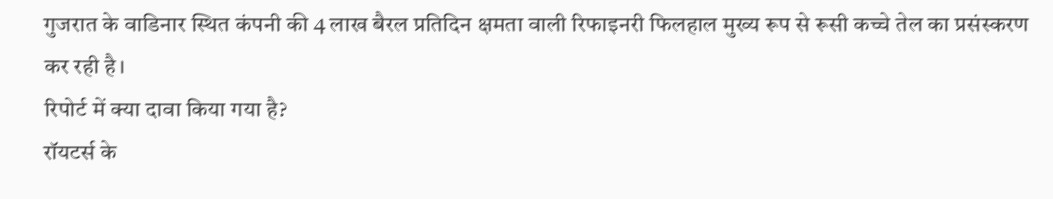गुजरात के वाडिनार स्थित कंपनी की 4 लाख बैरल प्रतिदिन क्षमता वाली रिफाइनरी फिलहाल मुख्य रूप से रूसी कच्चे तेल का प्रसंस्करण कर रही है।
रिपोर्ट में क्या दावा किया गया है?
रॉयटर्स के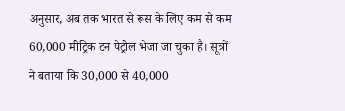अनुसार, अब तक भारत से रूस के लिए कम से कम 60,000 मीट्रिक टन पेट्रोल भेजा जा चुका है। सूत्रों ने बताया कि 30,000 से 40,000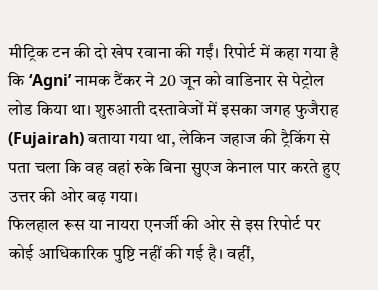मीट्रिक टन की दो खेप रवाना की गईं। रिपोर्ट में कहा गया है कि ‘Agni’ नामक टैंकर ने 20 जून को वाडिनार से पेट्रोल लोड किया था। शुरुआती दस्तावेजों में इसका जगह फुजैराह (Fujairah) बताया गया था, लेकिन जहाज की ट्रैकिंग से पता चला कि वह वहां रुके बिना सुएज केनाल पार करते हुए उत्तर की ओर बढ़ गया।
फिलहाल रूस या नायरा एनर्जी की ओर से इस रिपोर्ट पर कोई आधिकारिक पुष्टि नहीं की गई है। वहीं,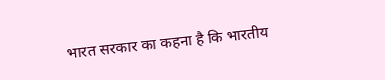भारत सरकार का कहना है कि भारतीय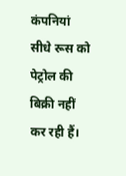कंपनियां सीधे रूस को पेट्रोल की बिक्री नहीं कर रही हैं।